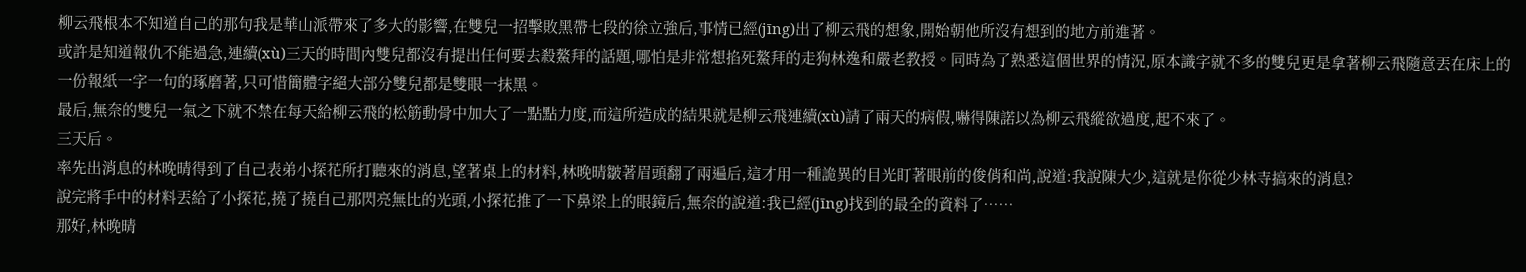柳云飛根本不知道自己的那句我是華山派帶來了多大的影響,在雙兒一招擊敗黑帶七段的徐立強后,事情已經(jīng)出了柳云飛的想象,開始朝他所沒有想到的地方前進著。
或許是知道報仇不能過急,連續(xù)三天的時間內雙兒都沒有提出任何要去殺鰲拜的話題,哪怕是非常想掐死鰲拜的走狗林逸和嚴老教授。同時為了熟悉這個世界的情況,原本識字就不多的雙兒更是拿著柳云飛隨意丟在床上的一份報紙一字一句的琢磨著,只可惜簡體字絕大部分雙兒都是雙眼一抹黑。
最后,無奈的雙兒一氣之下就不禁在每天給柳云飛的松筋動骨中加大了一點點力度,而這所造成的結果就是柳云飛連續(xù)請了兩天的病假,嚇得陳諾以為柳云飛縱欲過度,起不來了。
三天后。
率先出消息的林晚晴得到了自己表弟小探花所打聽來的消息,望著桌上的材料,林晚晴皺著眉頭翻了兩遍后,這才用一種詭異的目光盯著眼前的俊俏和尚,說道:我說陳大少,這就是你從少林寺搞來的消息?
說完將手中的材料丟給了小探花,撓了撓自己那閃亮無比的光頭,小探花推了一下鼻梁上的眼鏡后,無奈的說道:我已經(jīng)找到的最全的資料了……
那好,林晚晴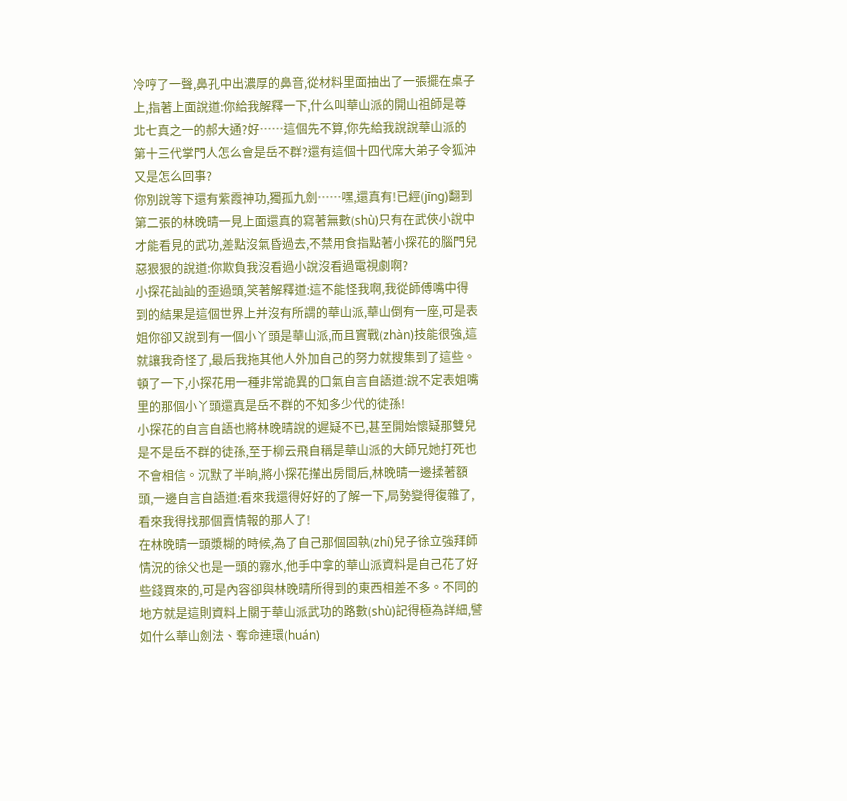冷哼了一聲,鼻孔中出濃厚的鼻音,從材料里面抽出了一張擺在桌子上,指著上面說道:你給我解釋一下,什么叫華山派的開山祖師是尊北七真之一的郝大通?好……這個先不算,你先給我說說華山派的第十三代掌門人怎么會是岳不群?還有這個十四代席大弟子令狐沖又是怎么回事?
你別說等下還有紫霞神功,獨孤九劍……嘿,還真有!已經(jīng)翻到第二張的林晚晴一見上面還真的寫著無數(shù)只有在武俠小說中才能看見的武功,差點沒氣昏過去,不禁用食指點著小探花的腦門兒惡狠狠的說道:你欺負我沒看過小說沒看過電視劇啊?
小探花訕訕的歪過頭,笑著解釋道:這不能怪我啊,我從師傅嘴中得到的結果是這個世界上并沒有所謂的華山派,華山倒有一座,可是表姐你卻又說到有一個小丫頭是華山派,而且實戰(zhàn)技能很強,這就讓我奇怪了,最后我拖其他人外加自己的努力就搜集到了這些。頓了一下,小探花用一種非常詭異的口氣自言自語道:說不定表姐嘴里的那個小丫頭還真是岳不群的不知多少代的徒孫!
小探花的自言自語也將林晚晴說的遲疑不已,甚至開始懷疑那雙兒是不是岳不群的徒孫,至于柳云飛自稱是華山派的大師兄她打死也不會相信。沉默了半晌,將小探花攆出房間后,林晚晴一邊揉著額頭,一邊自言自語道:看來我還得好好的了解一下,局勢變得復雜了,看來我得找那個賣情報的那人了!
在林晚晴一頭漿糊的時候,為了自己那個固執(zhí)兒子徐立強拜師情況的徐父也是一頭的霧水,他手中拿的華山派資料是自己花了好些錢買來的,可是內容卻與林晚晴所得到的東西相差不多。不同的地方就是這則資料上關于華山派武功的路數(shù)記得極為詳細,譬如什么華山劍法、奪命連環(huán)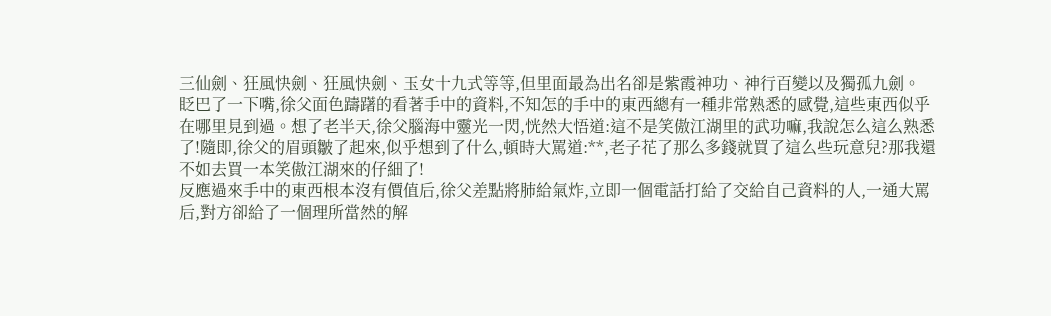三仙劍、狂風快劍、狂風快劍、玉女十九式等等,但里面最為出名卻是紫霞神功、神行百變以及獨孤九劍。
眨巴了一下嘴,徐父面色躊躇的看著手中的資料,不知怎的手中的東西總有一種非常熟悉的感覺,這些東西似乎在哪里見到過。想了老半天,徐父腦海中靈光一閃,恍然大悟道:這不是笑傲江湖里的武功嘛,我說怎么這么熟悉了!隨即,徐父的眉頭皺了起來,似乎想到了什么,頓時大罵道:**,老子花了那么多錢就買了這么些玩意兒?那我還不如去買一本笑傲江湖來的仔細了!
反應過來手中的東西根本沒有價值后,徐父差點將肺給氣炸,立即一個電話打給了交給自己資料的人,一通大罵后,對方卻給了一個理所當然的解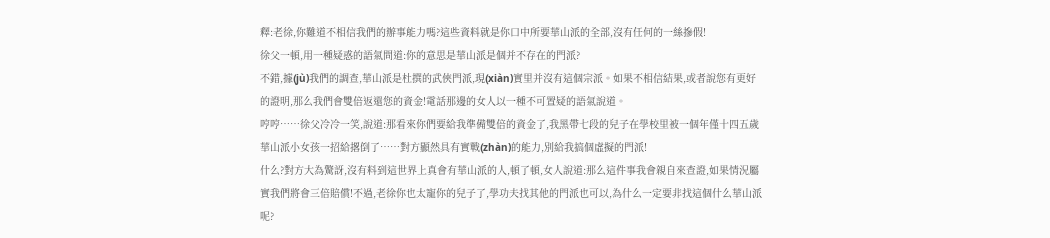釋:老徐,你難道不相信我們的辦事能力嗎?這些資料就是你口中所要華山派的全部,沒有任何的一絲摻假!
徐父一頓,用一種疑惑的語氣問道:你的意思是華山派是個并不存在的門派?
不錯,據(jù)我們的調查,華山派是杜撰的武俠門派,現(xiàn)實里并沒有這個宗派。如果不相信結果,或者說您有更好的證明,那么我們會雙倍返還您的資金!電話那邊的女人以一種不可置疑的語氣說道。
哼哼……徐父冷冷一笑,說道:那看來你們要給我準備雙倍的資金了,我黑帶七段的兒子在學校里被一個年僅十四五歲華山派小女孩一招給撂倒了……對方顯然具有實戰(zhàn)的能力,別給我搞個虛擬的門派!
什么?對方大為驚訝,沒有料到這世界上真會有華山派的人,頓了頓,女人說道:那么這件事我會親自來查證,如果情況屬實我們將會三倍賠償!不過,老徐你也太寵你的兒子了,學功夫找其他的門派也可以,為什么一定要非找這個什么華山派呢?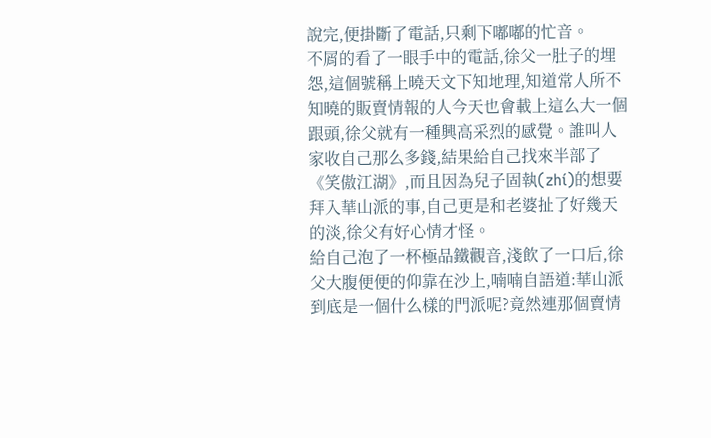說完,便掛斷了電話,只剩下嘟嘟的忙音。
不屑的看了一眼手中的電話,徐父一肚子的埋怨,這個號稱上曉天文下知地理,知道常人所不知曉的販賣情報的人今天也會載上這么大一個跟頭,徐父就有一種興高采烈的感覺。誰叫人家收自己那么多錢,結果給自己找來半部了《笑傲江湖》,而且因為兒子固執(zhí)的想要拜入華山派的事,自己更是和老婆扯了好幾天的淡,徐父有好心情才怪。
給自己泡了一杯極品鐵觀音,淺飲了一口后,徐父大腹便便的仰靠在沙上,喃喃自語道:華山派到底是一個什么樣的門派呢?竟然連那個賣情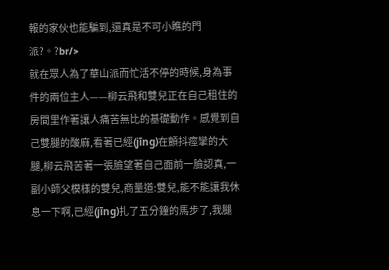報的家伙也能騙到,還真是不可小瞧的門派?。?br/>
就在眾人為了華山派而忙活不停的時候,身為事件的兩位主人——柳云飛和雙兒正在自己租住的房間里作著讓人痛苦無比的基礎動作。感覺到自己雙腿的酸麻,看著已經(jīng)在顫抖痙攣的大腿,柳云飛苦著一張臉望著自己面前一臉認真,一副小師父模樣的雙兒,商量道:雙兒,能不能讓我休息一下啊,已經(jīng)扎了五分鐘的馬步了,我腿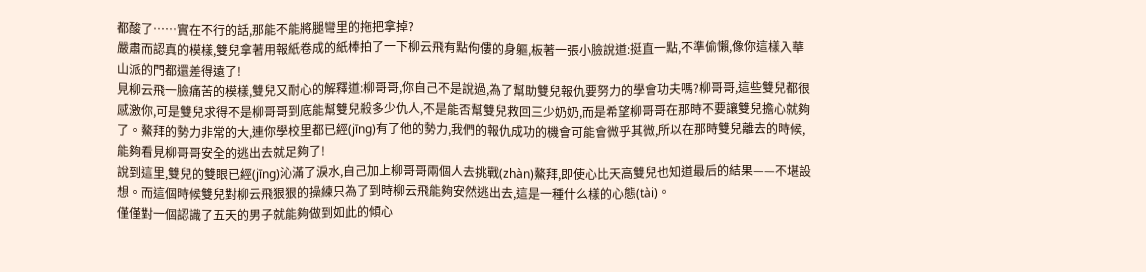都酸了……實在不行的話,那能不能將腿彎里的拖把拿掉?
嚴肅而認真的模樣,雙兒拿著用報紙卷成的紙棒拍了一下柳云飛有點佝僂的身軀,板著一張小臉說道:挺直一點,不準偷懶,像你這樣入華山派的門都還差得遠了!
見柳云飛一臉痛苦的模樣,雙兒又耐心的解釋道:柳哥哥,你自己不是說過,為了幫助雙兒報仇要努力的學會功夫嗎?柳哥哥,這些雙兒都很感激你,可是雙兒求得不是柳哥哥到底能幫雙兒殺多少仇人,不是能否幫雙兒救回三少奶奶,而是希望柳哥哥在那時不要讓雙兒擔心就夠了。鰲拜的勢力非常的大,連你學校里都已經(jīng)有了他的勢力,我們的報仇成功的機會可能會微乎其微,所以在那時雙兒離去的時候,能夠看見柳哥哥安全的逃出去就足夠了!
說到這里,雙兒的雙眼已經(jīng)沁滿了淚水,自己加上柳哥哥兩個人去挑戰(zhàn)鰲拜,即使心比天高雙兒也知道最后的結果——不堪設想。而這個時候雙兒對柳云飛狠狠的操練只為了到時柳云飛能夠安然逃出去,這是一種什么樣的心態(tài)。
僅僅對一個認識了五天的男子就能夠做到如此的傾心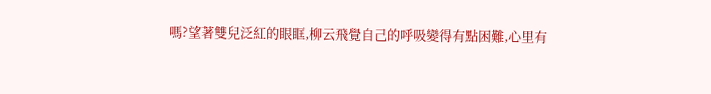嗎?望著雙兒泛紅的眼眶,柳云飛覺自己的呼吸變得有點困難,心里有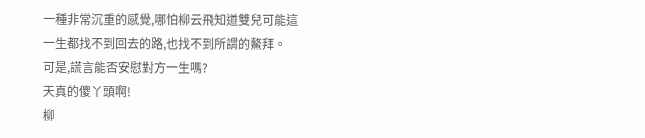一種非常沉重的感覺,哪怕柳云飛知道雙兒可能這一生都找不到回去的路,也找不到所謂的鰲拜。
可是,謊言能否安慰對方一生嗎?
天真的傻丫頭啊!
柳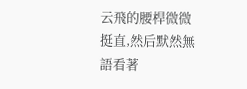云飛的腰桿微微挺直,然后默然無語看著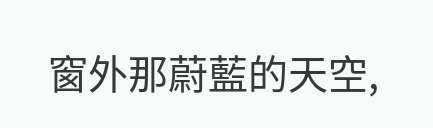窗外那蔚藍的天空,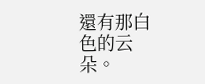還有那白色的云朵。